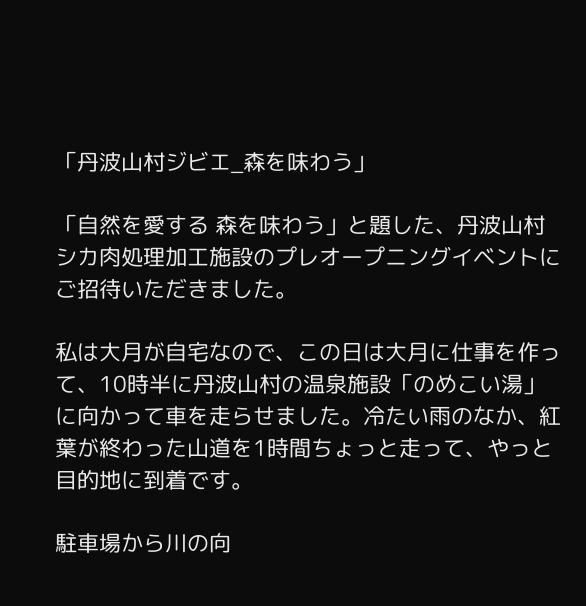「丹波山村ジビエ_森を味わう」

「自然を愛する 森を味わう」と題した、丹波山村シカ肉処理加工施設のプレオープニングイベントにご招待いただきました。

私は大月が自宅なので、この日は大月に仕事を作って、10時半に丹波山村の温泉施設「のめこい湯」に向かって車を走らせました。冷たい雨のなか、紅葉が終わった山道を1時間ちょっと走って、やっと目的地に到着です。

駐車場から川の向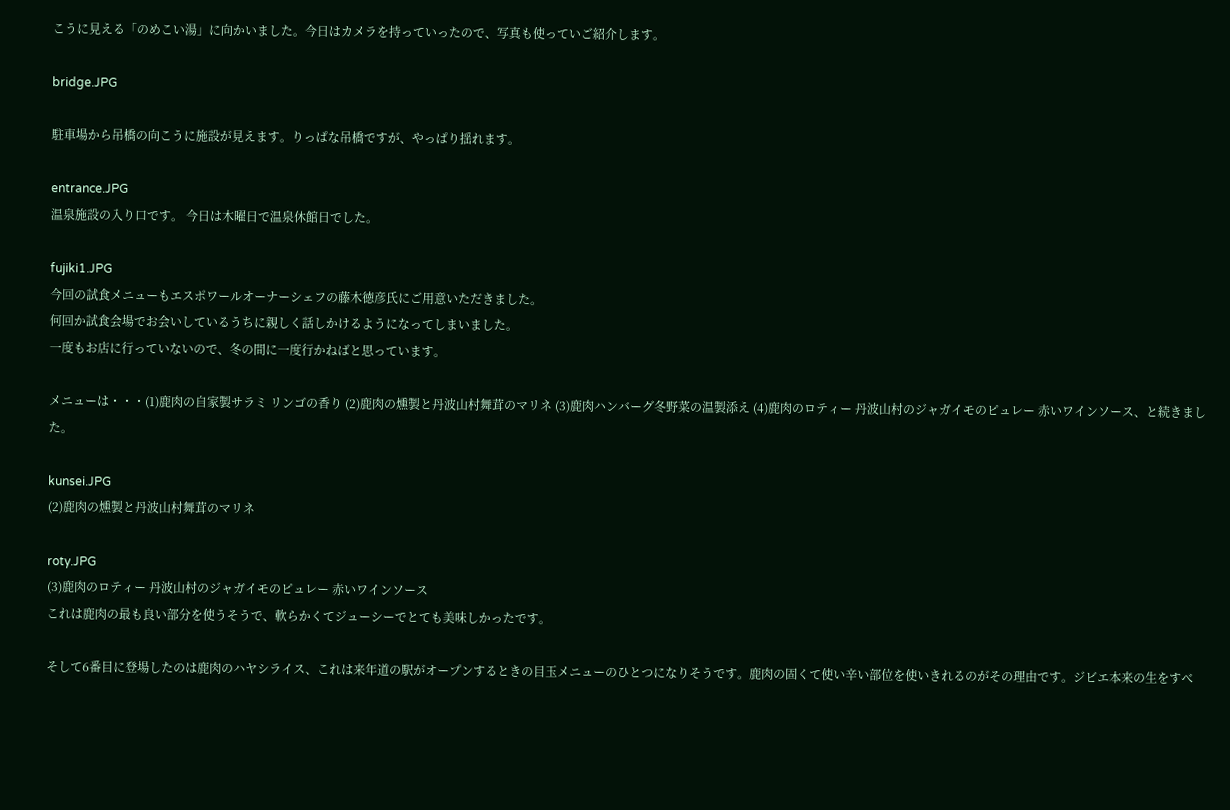こうに見える「のめこい湯」に向かいました。今日はカメラを持っていったので、写真も使っていご紹介します。

bridge.JPG

駐車場から吊橋の向こうに施設が見えます。りっぱな吊橋ですが、やっぱり揺れます。

entrance.JPG
温泉施設の入り口です。 今日は木曜日で温泉休館日でした。

fujiki1.JPG
今回の試食メニューもエスポワールオーナーシェフの藤木徳彦氏にご用意いただきました。
何回か試食会場でお会いしているうちに親しく話しかけるようになってしまいました。
一度もお店に行っていないので、冬の間に一度行かねばと思っています。

メニューは・・・(1)鹿肉の自家製サラミ リンゴの香り (2)鹿肉の燻製と丹波山村舞茸のマリネ (3)鹿肉ハンバーグ冬野菜の温製添え (4)鹿肉のロティー 丹波山村のジャガイモのピュレー 赤いワインソース、と続きました。

kunsei.JPG
(2)鹿肉の燻製と丹波山村舞茸のマリネ

roty.JPG
(3)鹿肉のロティー 丹波山村のジャガイモのピュレー 赤いワインソース
これは鹿肉の最も良い部分を使うそうで、軟らかくてジューシーでとても美味しかったです。

そして6番目に登場したのは鹿肉のハヤシライス、これは来年道の駅がオープンするときの目玉メニューのひとつになりそうです。鹿肉の固くて使い辛い部位を使いきれるのがその理由です。ジビエ本来の生をすべ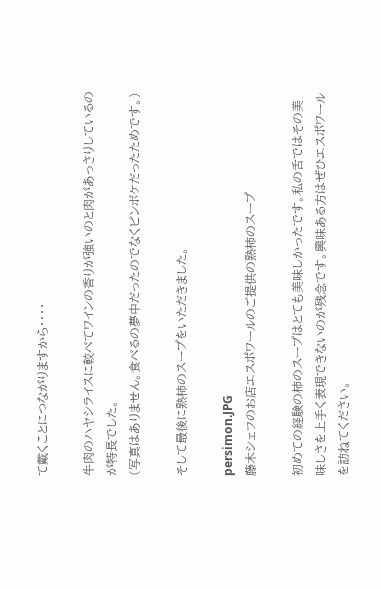て戴くことにつながりますから・・・・

牛肉のハヤシライスに較べてワインの香りが強いのと肉があっさりしているのが特長でした。
(写真はありません。食べるの夢中だったのでなくピンボケだったためです。)

そして最後に熟柿のスープをいただきました。

persimon.JPG
藤木シェフのお店エスポワールのご提供の熟柿のスープ

初めての経験の柿のスープはとても美味しかったです。私の舌ではその美味しさを上手く表現できないのが残念です。興味ある方はぜひエスポワールを訪ねてください。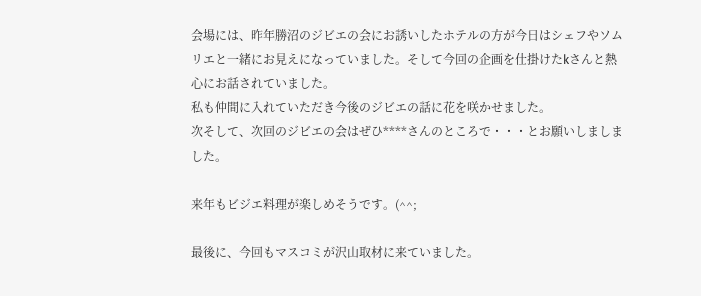会場には、昨年勝沼のジビエの会にお誘いしたホテルの方が今日はシェフやソムリエと一緒にお見えになっていました。そして今回の企画を仕掛けたkさんと熱心にお話されていました。
私も仲間に入れていただき今後のジビエの話に花を咲かせました。
次そして、次回のジビエの会はぜひ****さんのところで・・・とお願いしましました。

来年もビジエ料理が楽しめそうです。(^^;

最後に、今回もマスコミが沢山取材に来ていました。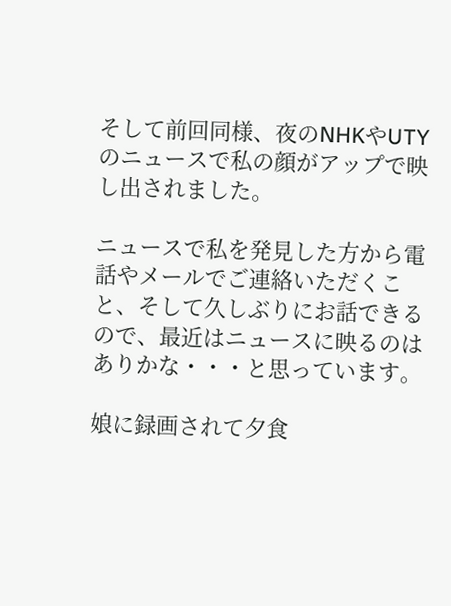そして前回同様、夜のNHKやUTYのニュースで私の顔がアップで映し出されました。

ニュースで私を発見した方から電話やメールでご連絡いただくこと、そして久しぶりにお話できるので、最近はニュースに映るのはありかな・・・と思っています。

娘に録画されて夕食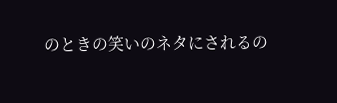のときの笑いのネタにされるの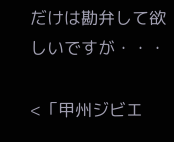だけは勘弁して欲しいですが・・・

<「甲州ジビエ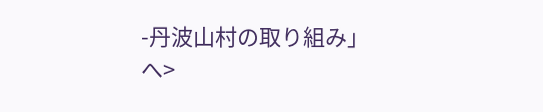-丹波山村の取り組み」へ>